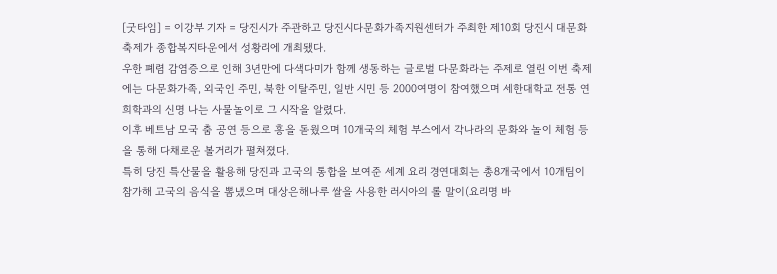[굿타임] = 이강부 기자 = 당진시가 주관하고 당진시다문화가족지원센터가 주최한 제10회 당진시 대문화 축제가 종합복지타운에서 성황리에 개최됐다.
우한 폐렴 감염증으로 인해 3년만에 다색다미가 함께 생동하는 글로벌 다문화라는 주제로 열린 이번 축제에는 다문화가족, 외국인 주민, 북한 이탈주민, 일반 시민 등 2000여명이 참여했으며 세한대학교 전통 연희학과의 신명 나는 사물놀이로 그 시작을 알렸다.
이후 베트남 모국 춤 공연 등으로 흥을 돋웠으며 10개국의 체험 부스에서 각나라의 문화와 놀이 체험 등을 통해 다채로운 볼거리가 펼쳐졌다.
특히 당진 특산물을 활용해 당진과 고국의 통합을 보여준 세계 요리 경연대회는 총8개국에서 10개팀이 참가해 고국의 음식을 뽐냈으며 대상은해나루 쌀을 사용한 러시아의 롤 말이(요리명 바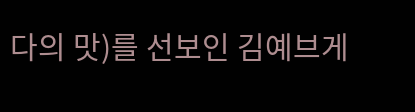다의 맛)를 선보인 김예브게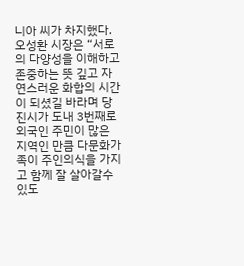니아 씨가 차지했다.
오성환 시장은 “서로의 다양성을 이해하고 존중하는 뜻 깊고 자연스러운 화합의 시간이 되셨길 바라며 당진시가 도내 3번째로 외국인 주민이 많은 지역인 만큼 다문화가족이 주인의식을 가지고 함께 잘 살아갈수 있도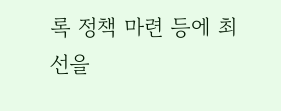록 정책 마련 등에 최선을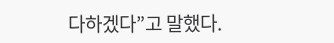다하겠다”고 말했다.